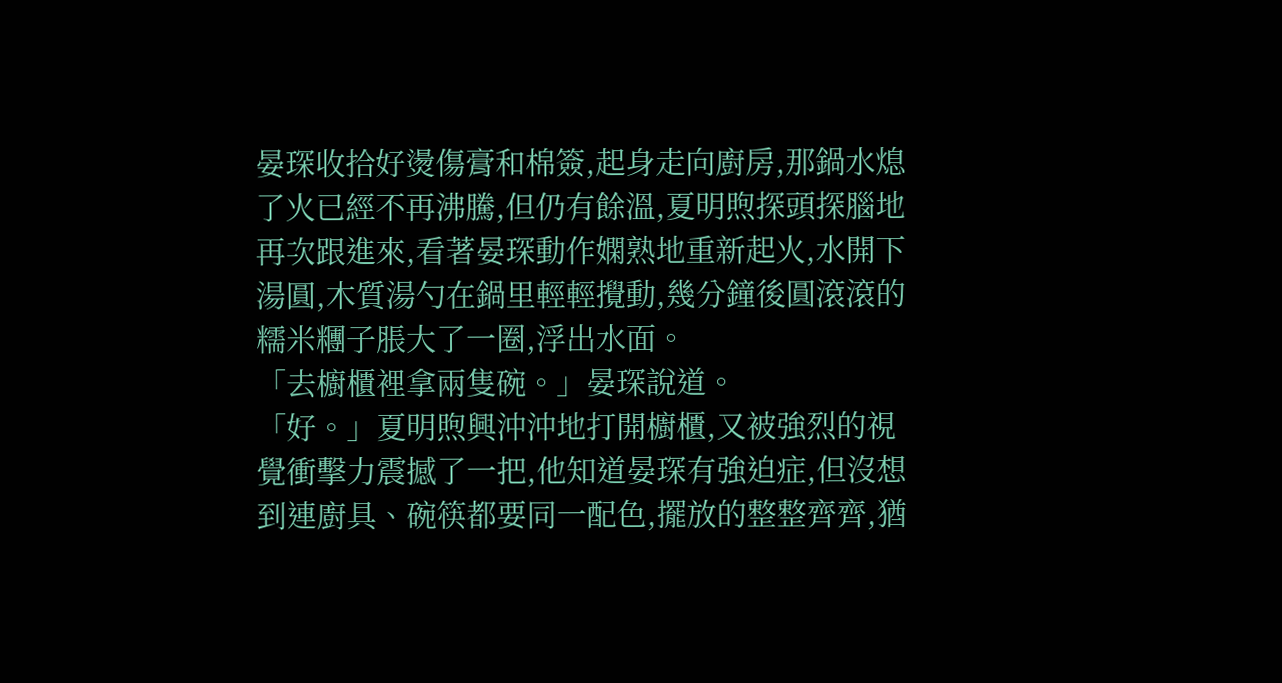晏琛收拾好燙傷膏和棉簽,起身走向廚房,那鍋水熄了火已經不再沸騰,但仍有餘溫,夏明煦探頭探腦地再次跟進來,看著晏琛動作嫻熟地重新起火,水開下湯圓,木質湯勺在鍋里輕輕攪動,幾分鐘後圓滾滾的糯米糰子脹大了一圈,浮出水面。
「去櫥櫃裡拿兩隻碗。」晏琛說道。
「好。」夏明煦興沖沖地打開櫥櫃,又被強烈的視覺衝擊力震撼了一把,他知道晏琛有強迫症,但沒想到連廚具、碗筷都要同一配色,擺放的整整齊齊,猶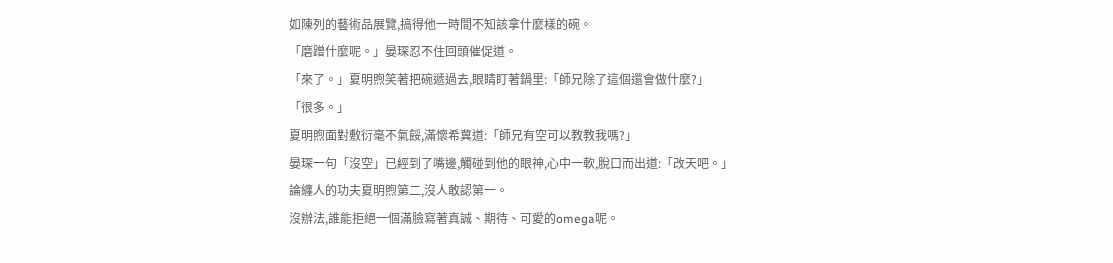如陳列的藝術品展覽,搞得他一時間不知該拿什麼樣的碗。
「磨蹭什麼呢。」晏琛忍不住回頭催促道。
「來了。」夏明煦笑著把碗遞過去,眼睛盯著鍋里:「師兄除了這個還會做什麼?」
「很多。」
夏明煦面對敷衍毫不氣餒,滿懷希冀道:「師兄有空可以教教我嗎?」
晏琛一句「沒空」已經到了嘴邊,觸碰到他的眼神,心中一軟,脫口而出道:「改天吧。」
論纏人的功夫夏明煦第二,沒人敢認第一。
沒辦法,誰能拒絕一個滿臉寫著真誠、期待、可愛的omega呢。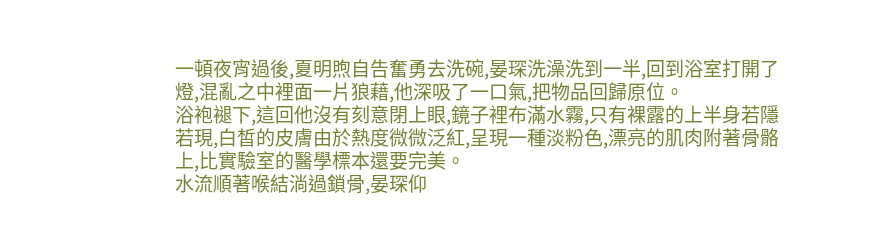一頓夜宵過後,夏明煦自告奮勇去洗碗,晏琛洗澡洗到一半,回到浴室打開了燈,混亂之中裡面一片狼藉,他深吸了一口氣,把物品回歸原位。
浴袍褪下,這回他沒有刻意閉上眼,鏡子裡布滿水霧,只有裸露的上半身若隱若現,白皙的皮膚由於熱度微微泛紅,呈現一種淡粉色,漂亮的肌肉附著骨骼上,比實驗室的醫學標本還要完美。
水流順著喉結淌過鎖骨,晏琛仰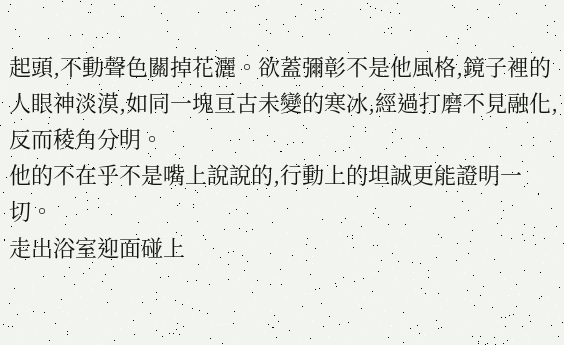起頭,不動聲色關掉花灑。欲蓋彌彰不是他風格,鏡子裡的人眼神淡漠,如同一塊亘古未變的寒冰,經過打磨不見融化,反而稜角分明。
他的不在乎不是嘴上說說的,行動上的坦誠更能證明一切。
走出浴室迎面碰上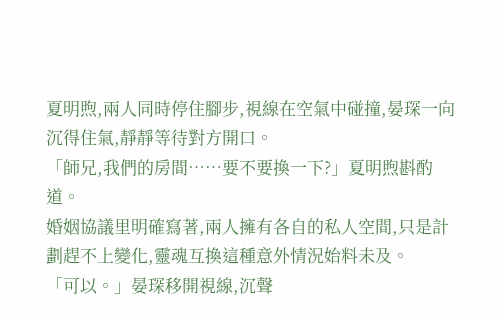夏明煦,兩人同時停住腳步,視線在空氣中碰撞,晏琛一向沉得住氣,靜靜等待對方開口。
「師兄,我們的房間……要不要換一下?」夏明煦斟酌道。
婚姻協議里明確寫著,兩人擁有各自的私人空間,只是計劃趕不上變化,靈魂互換這種意外情況始料未及。
「可以。」晏琛移開視線,沉聲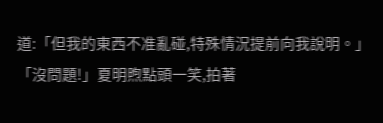道:「但我的東西不准亂碰,特殊情況提前向我說明。」
「沒問題!」夏明煦點頭一笑,拍著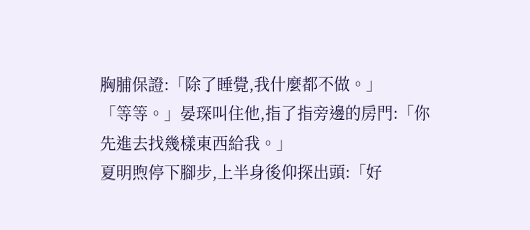胸脯保證:「除了睡覺,我什麼都不做。」
「等等。」晏琛叫住他,指了指旁邊的房門:「你先進去找幾樣東西給我。」
夏明煦停下腳步,上半身後仰探出頭:「好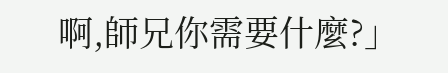啊,師兄你需要什麼?」